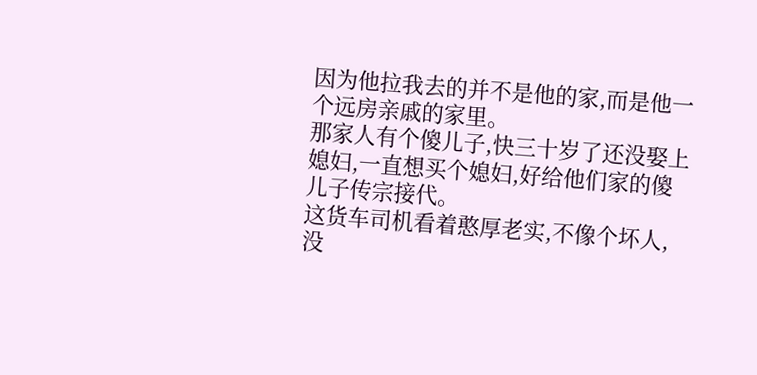因为他拉我去的并不是他的家,而是他一个远房亲戚的家里。
那家人有个傻儿子,快三十岁了还没娶上媳妇,一直想买个媳妇,好给他们家的傻儿子传宗接代。
这货车司机看着憨厚老实,不像个坏人,没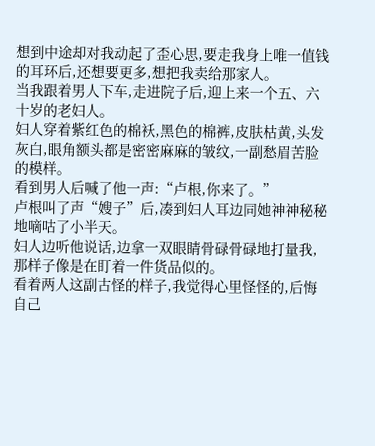想到中途却对我动起了歪心思,要走我身上唯一值钱的耳环后,还想要更多,想把我卖给那家人。
当我跟着男人下车,走进院子后,迎上来一个五、六十岁的老妇人。
妇人穿着紫红色的棉袄,黑色的棉裤,皮肤枯黄,头发灰白,眼角额头都是密密麻麻的皱纹,一副愁眉苦脸的模样。
看到男人后喊了他一声:“卢根,你来了。”
卢根叫了声“嫂子”后,凑到妇人耳边同她神神秘秘地嘀咕了小半天。
妇人边听他说话,边拿一双眼睛骨碌骨碌地打量我,那样子像是在盯着一件货品似的。
看着两人这副古怪的样子,我觉得心里怪怪的,后悔自己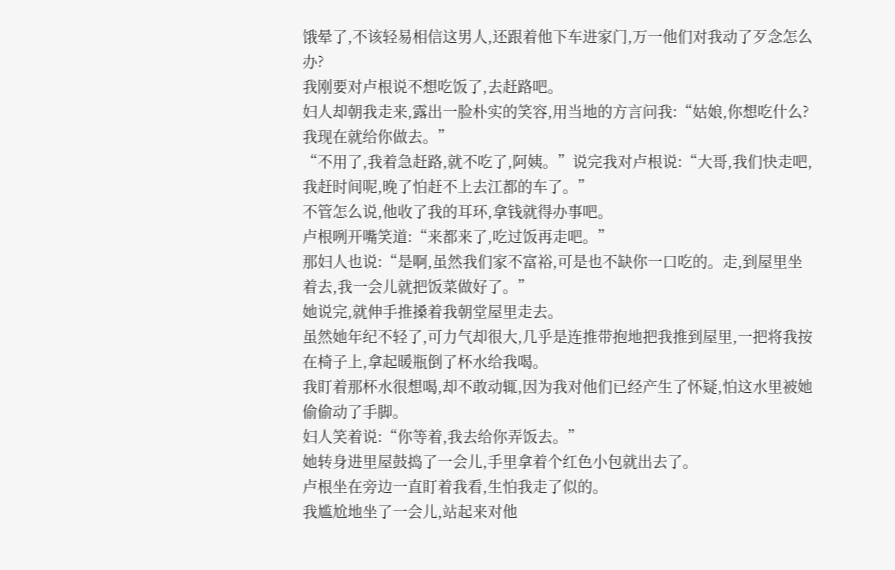饿晕了,不该轻易相信这男人,还跟着他下车进家门,万一他们对我动了歹念怎么办?
我刚要对卢根说不想吃饭了,去赶路吧。
妇人却朝我走来,露出一脸朴实的笑容,用当地的方言问我:“姑娘,你想吃什么?我现在就给你做去。”
“不用了,我着急赶路,就不吃了,阿姨。”说完我对卢根说:“大哥,我们快走吧,我赶时间呢,晚了怕赶不上去江都的车了。”
不管怎么说,他收了我的耳环,拿钱就得办事吧。
卢根咧开嘴笑道:“来都来了,吃过饭再走吧。”
那妇人也说:“是啊,虽然我们家不富裕,可是也不缺你一口吃的。走,到屋里坐着去,我一会儿就把饭菜做好了。”
她说完,就伸手推搡着我朝堂屋里走去。
虽然她年纪不轻了,可力气却很大,几乎是连推带抱地把我推到屋里,一把将我按在椅子上,拿起暖瓶倒了杯水给我喝。
我盯着那杯水很想喝,却不敢动辄,因为我对他们已经产生了怀疑,怕这水里被她偷偷动了手脚。
妇人笑着说:“你等着,我去给你弄饭去。”
她转身进里屋鼓捣了一会儿,手里拿着个红色小包就出去了。
卢根坐在旁边一直盯着我看,生怕我走了似的。
我尴尬地坐了一会儿,站起来对他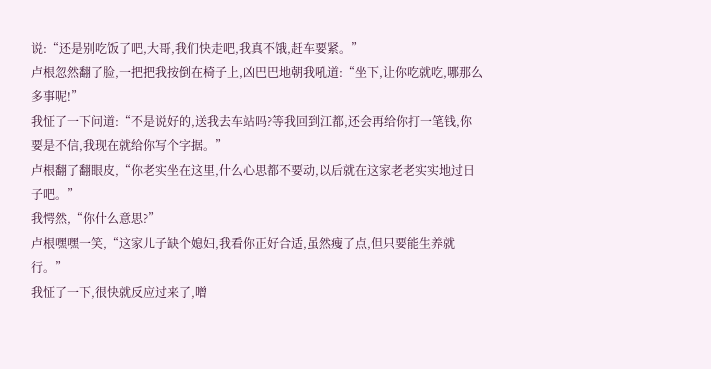说:“还是别吃饭了吧,大哥,我们快走吧,我真不饿,赶车要紧。”
卢根忽然翻了脸,一把把我按倒在椅子上,凶巴巴地朝我吼道:“坐下,让你吃就吃,哪那么多事呢!”
我怔了一下问道:“不是说好的,送我去车站吗?等我回到江都,还会再给你打一笔钱,你要是不信,我现在就给你写个字据。”
卢根翻了翻眼皮,“你老实坐在这里,什么心思都不要动,以后就在这家老老实实地过日子吧。”
我愕然,“你什么意思?”
卢根嘿嘿一笑,“这家儿子缺个媳妇,我看你正好合适,虽然瘦了点,但只要能生养就行。”
我怔了一下,很快就反应过来了,噌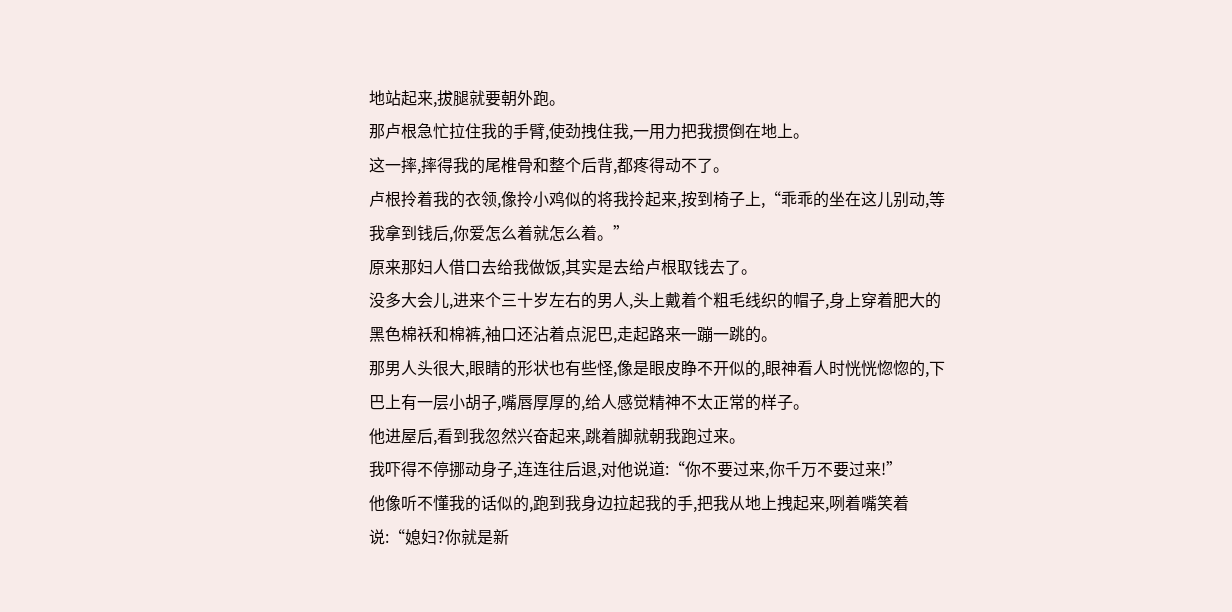地站起来,拔腿就要朝外跑。
那卢根急忙拉住我的手臂,使劲拽住我,一用力把我掼倒在地上。
这一摔,摔得我的尾椎骨和整个后背,都疼得动不了。
卢根拎着我的衣领,像拎小鸡似的将我拎起来,按到椅子上,“乖乖的坐在这儿别动,等我拿到钱后,你爱怎么着就怎么着。”
原来那妇人借口去给我做饭,其实是去给卢根取钱去了。
没多大会儿,进来个三十岁左右的男人,头上戴着个粗毛线织的帽子,身上穿着肥大的黑色棉袄和棉裤,袖口还沾着点泥巴,走起路来一蹦一跳的。
那男人头很大,眼睛的形状也有些怪,像是眼皮睁不开似的,眼神看人时恍恍惚惚的,下巴上有一层小胡子,嘴唇厚厚的,给人感觉精神不太正常的样子。
他进屋后,看到我忽然兴奋起来,跳着脚就朝我跑过来。
我吓得不停挪动身子,连连往后退,对他说道:“你不要过来,你千万不要过来!”
他像听不懂我的话似的,跑到我身边拉起我的手,把我从地上拽起来,咧着嘴笑着说:“媳妇?你就是新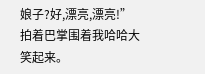娘子?好,漂亮,漂亮!”
拍着巴掌围着我哈哈大笑起来。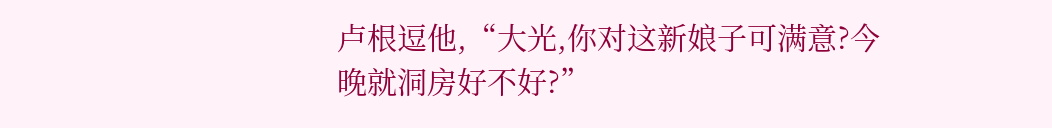卢根逗他,“大光,你对这新娘子可满意?今晚就洞房好不好?”